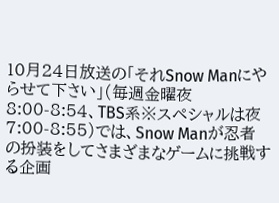10月24日放送の「それSnow Manにやらせて下さい」(毎週金曜夜8:00-8:54、TBS系※スペシャルは夜7:00-8:55)では、Snow Manが忍者の扮装をしてさまざまなゲームに挑戦する企画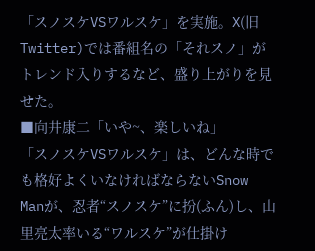「スノスケVSワルスケ」を実施。X(旧Twitter)では番組名の「それスノ」がトレンド入りするなど、盛り上がりを見せた。
■向井康二「いや~、楽しいね」
「スノスケVSワルスケ」は、どんな時でも格好よくいなければならないSnow Manが、忍者“スノスケ”に扮(ふん)し、山里亮太率いる“ワルスケ”が仕掛け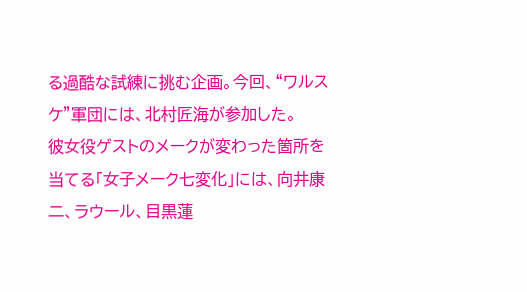る過酷な試練に挑む企画。今回、“ワルスケ”軍団には、北村匠海が参加した。
彼女役ゲストのメークが変わった箇所を当てる「女子メーク七変化」には、向井康二、ラウール、目黒蓮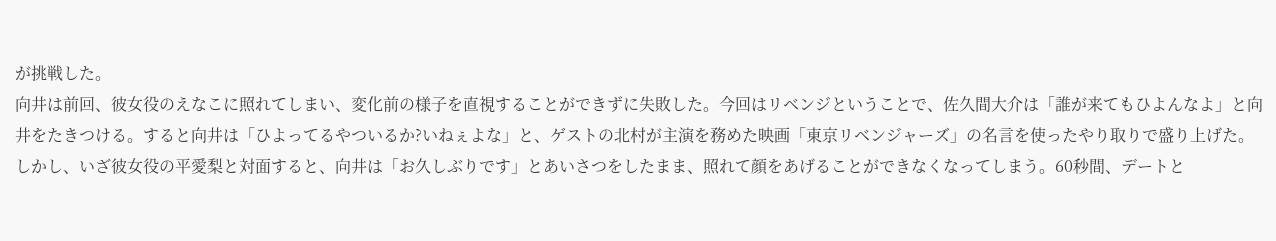が挑戦した。
向井は前回、彼女役のえなこに照れてしまい、変化前の様子を直視することができずに失敗した。今回はリベンジということで、佐久間大介は「誰が来てもひよんなよ」と向井をたきつける。すると向井は「ひよってるやついるか?いねぇよな」と、ゲストの北村が主演を務めた映画「東京リベンジャーズ」の名言を使ったやり取りで盛り上げた。
しかし、いざ彼女役の平愛梨と対面すると、向井は「お久しぶりです」とあいさつをしたまま、照れて顔をあげることができなくなってしまう。60秒間、デートと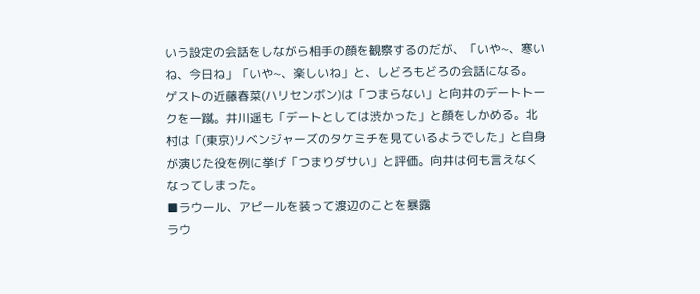いう設定の会話をしながら相手の顔を観察するのだが、「いや~、寒いね、今日ね」「いや~、楽しいね」と、しどろもどろの会話になる。
ゲストの近藤春菜(ハリセンボン)は「つまらない」と向井のデートトークを一蹴。井川遥も「デートとしては渋かった」と顔をしかめる。北村は「(東京)リベンジャーズのタケミチを見ているようでした」と自身が演じた役を例に挙げ「つまりダサい」と評価。向井は何も言えなくなってしまった。
■ラウール、アピールを装って渡辺のことを暴露
ラウ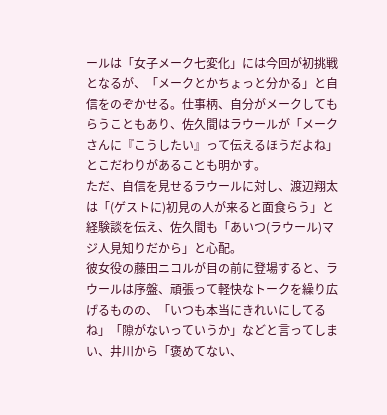ールは「女子メーク七変化」には今回が初挑戦となるが、「メークとかちょっと分かる」と自信をのぞかせる。仕事柄、自分がメークしてもらうこともあり、佐久間はラウールが「メークさんに『こうしたい』って伝えるほうだよね」とこだわりがあることも明かす。
ただ、自信を見せるラウールに対し、渡辺翔太は「(ゲストに)初見の人が来ると面食らう」と経験談を伝え、佐久間も「あいつ(ラウール)マジ人見知りだから」と心配。
彼女役の藤田ニコルが目の前に登場すると、ラウールは序盤、頑張って軽快なトークを繰り広げるものの、「いつも本当にきれいにしてるね」「隙がないっていうか」などと言ってしまい、井川から「褒めてない、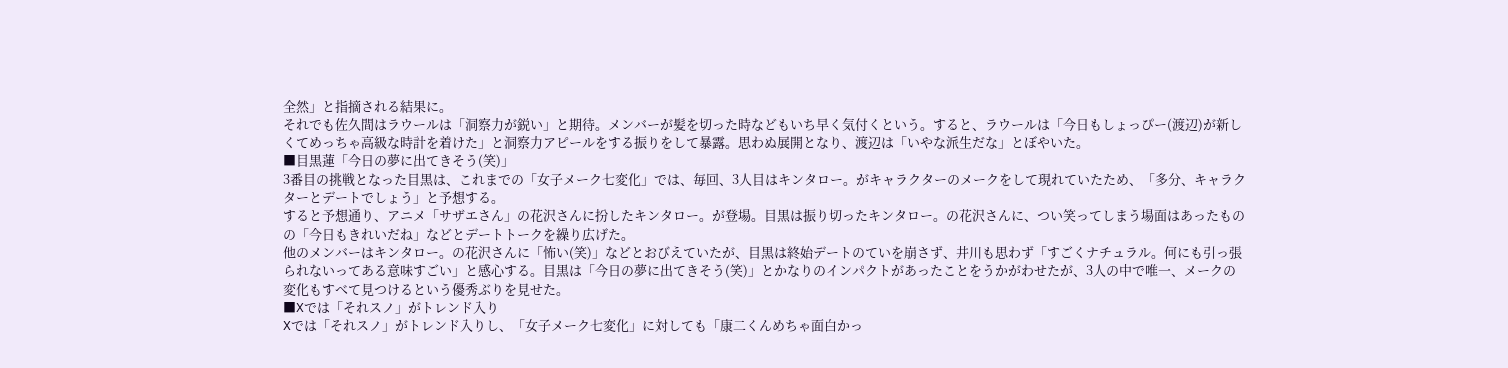全然」と指摘される結果に。
それでも佐久間はラウールは「洞察力が鋭い」と期待。メンバーが髪を切った時などもいち早く気付くという。すると、ラウールは「今日もしょっぴー(渡辺)が新しくてめっちゃ高級な時計を着けた」と洞察力アピールをする振りをして暴露。思わぬ展開となり、渡辺は「いやな派生だな」とぼやいた。
■目黒蓮「今日の夢に出てきそう(笑)」
3番目の挑戦となった目黒は、これまでの「女子メーク七変化」では、毎回、3人目はキンタロー。がキャラクターのメークをして現れていたため、「多分、キャラクターとデートでしょう」と予想する。
すると予想通り、アニメ「サザエさん」の花沢さんに扮したキンタロー。が登場。目黒は振り切ったキンタロー。の花沢さんに、つい笑ってしまう場面はあったものの「今日もきれいだね」などとデートトークを繰り広げた。
他のメンバーはキンタロー。の花沢さんに「怖い(笑)」などとおびえていたが、目黒は終始デートのていを崩さず、井川も思わず「すごくナチュラル。何にも引っ張られないってある意味すごい」と感心する。目黒は「今日の夢に出てきそう(笑)」とかなりのインパクトがあったことをうかがわせたが、3人の中で唯一、メークの変化もすべて見つけるという優秀ぶりを見せた。
■Xでは「それスノ」がトレンド入り
Xでは「それスノ」がトレンド入りし、「女子メーク七変化」に対しても「康二くんめちゃ面白かっ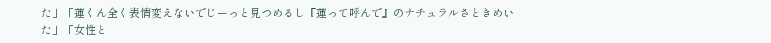た」「蓮くん全く表情変えないでじーっと見つめるし『蓮って呼んで』のナチュラルさときめいた」「女性と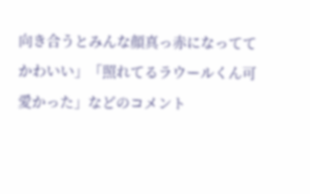向き合うとみんな顔真っ赤になっててかわいい」「照れてるラウールくん可愛かった」などのコメント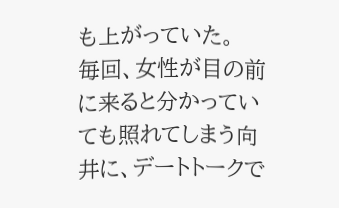も上がっていた。
毎回、女性が目の前に来ると分かっていても照れてしまう向井に、デートトークで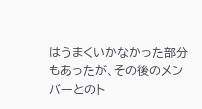はうまくいかなかった部分もあったが、その後のメンバーとのト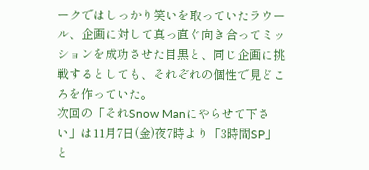ークではしっかり笑いを取っていたラウール、企画に対して真っ直ぐ向き合ってミッションを成功させた目黒と、同じ企画に挑戦するとしても、それぞれの個性で見どころを作っていた。
次回の「それSnow Manにやらせて下さい」は11月7日(金)夜7時より「3時間SP」と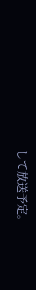して放送予定。